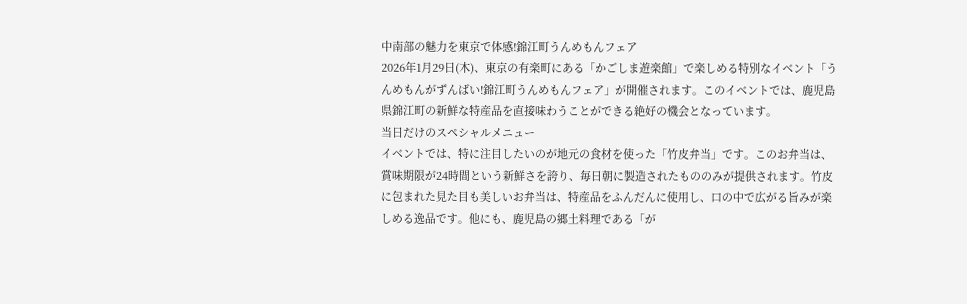中南部の魅力を東京で体感!錦江町うんめもんフェア
2026年1月29日(木)、東京の有楽町にある「かごしま遊楽館」で楽しめる特別なイベント「うんめもんがずんばい!錦江町うんめもんフェア」が開催されます。このイベントでは、鹿児島県錦江町の新鮮な特産品を直接味わうことができる絶好の機会となっています。
当日だけのスペシャルメニュー
イベントでは、特に注目したいのが地元の食材を使った「竹皮弁当」です。このお弁当は、賞味期限が24時間という新鮮さを誇り、毎日朝に製造されたもののみが提供されます。竹皮に包まれた見た目も美しいお弁当は、特産品をふんだんに使用し、口の中で広がる旨みが楽しめる逸品です。他にも、鹿児島の郷土料理である「が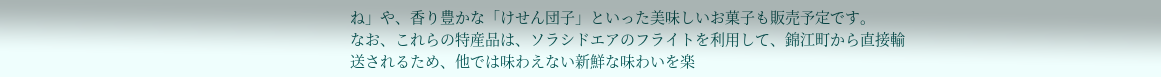ね」や、香り豊かな「けせん団子」といった美味しいお菓子も販売予定です。
なお、これらの特産品は、ソラシドエアのフライトを利用して、錦江町から直接輸送されるため、他では味わえない新鮮な味わいを楽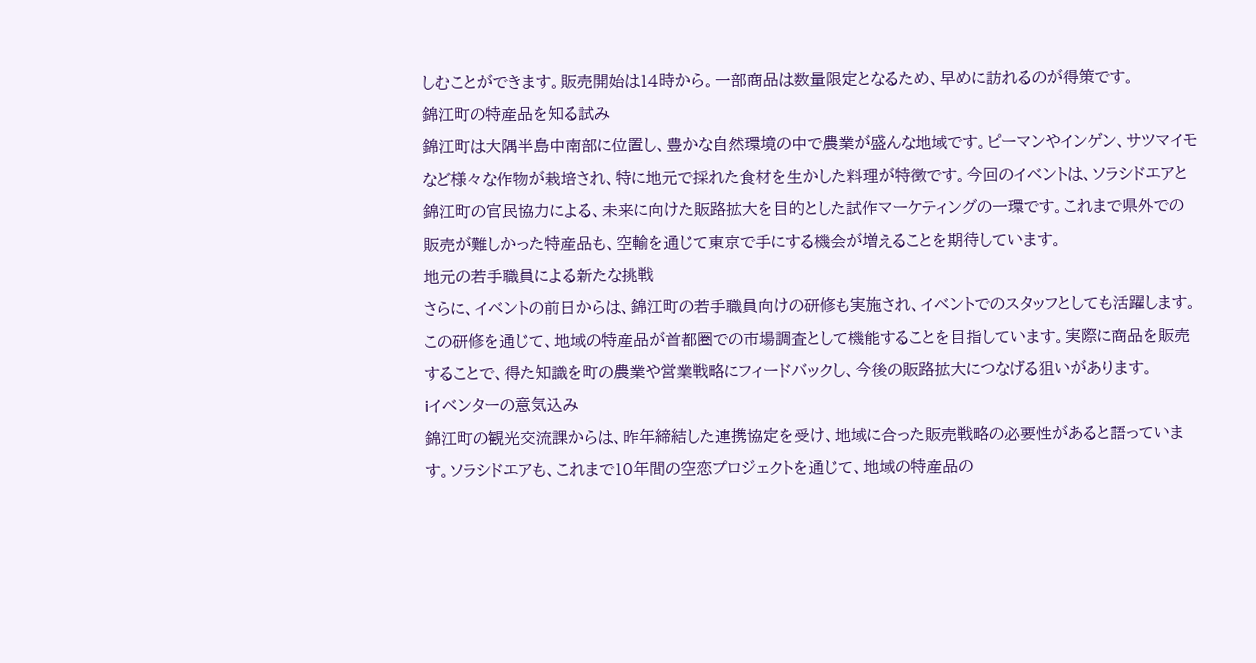しむことができます。販売開始は14時から。一部商品は数量限定となるため、早めに訪れるのが得策です。
錦江町の特産品を知る試み
錦江町は大隅半島中南部に位置し、豊かな自然環境の中で農業が盛んな地域です。ピーマンやインゲン、サツマイモなど様々な作物が栽培され、特に地元で採れた食材を生かした料理が特徴です。今回のイベントは、ソラシドエアと錦江町の官民協力による、未来に向けた販路拡大を目的とした試作マーケティングの一環です。これまで県外での販売が難しかった特産品も、空輸を通じて東京で手にする機会が増えることを期待しています。
地元の若手職員による新たな挑戦
さらに、イベントの前日からは、錦江町の若手職員向けの研修も実施され、イベントでのスタッフとしても活躍します。この研修を通じて、地域の特産品が首都圏での市場調査として機能することを目指しています。実際に商品を販売することで、得た知識を町の農業や営業戦略にフィードバックし、今後の販路拡大につなげる狙いがあります。
iイベンターの意気込み
錦江町の観光交流課からは、昨年締結した連携協定を受け、地域に合った販売戦略の必要性があると語っています。ソラシドエアも、これまで10年間の空恋プロジェクトを通じて、地域の特産品の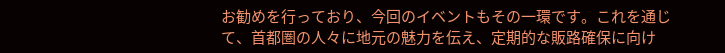お勧めを行っており、今回のイベントもその一環です。これを通じて、首都圏の人々に地元の魅力を伝え、定期的な販路確保に向け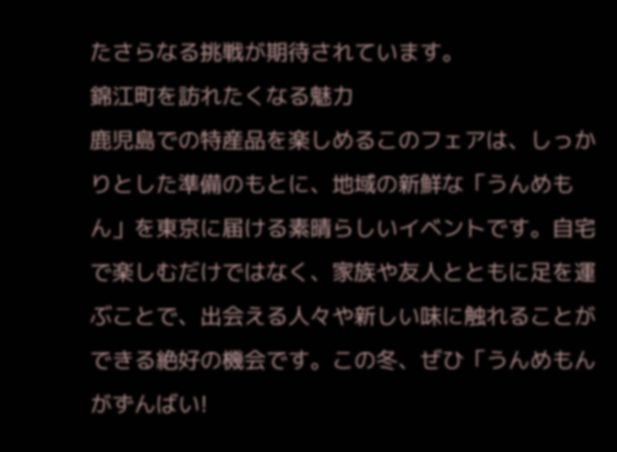たさらなる挑戦が期待されています。
錦江町を訪れたくなる魅力
鹿児島での特産品を楽しめるこのフェアは、しっかりとした準備のもとに、地域の新鮮な「うんめもん」を東京に届ける素晴らしいイベントです。自宅で楽しむだけではなく、家族や友人とともに足を運ぶことで、出会える人々や新しい味に触れることができる絶好の機会です。この冬、ぜひ「うんめもんがずんばい!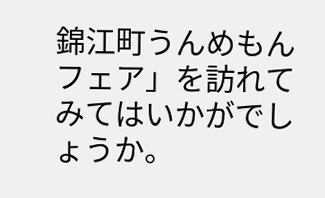錦江町うんめもんフェア」を訪れてみてはいかがでしょうか。